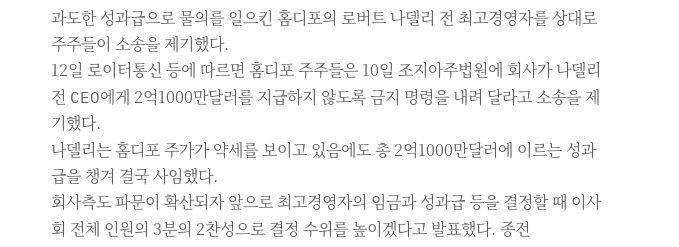과도한 성과급으로 물의를 일으킨 홈디포의 로버트 나델리 전 최고경영자를 상대로 주주들이 소송을 제기했다.
12일 로이터통신 등에 따르면 홈디포 주주들은 10일 조지아주법원에 회사가 나델리 전 CEO에게 2억1000만달러를 지급하지 않도록 금지 명령을 내려 달라고 소송을 제기했다.
나델리는 홈디포 주가가 약세를 보이고 있음에도 총 2억1000만달러에 이르는 성과급을 챙겨 결국 사임했다.
회사측도 파문이 확산되자 앞으로 최고경영자의 임금과 성과급 등을 결정할 때 이사회 전체 인원의 3분의 2찬성으로 결정 수위를 높이겠다고 발표했다. 종전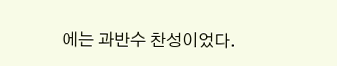에는 과반수 찬성이었다.